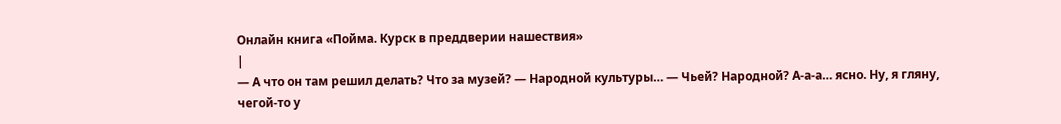Онлайн книга «Пойма. Курск в преддверии нашествия»
|
— А что он там решил делать? Что за музей? — Народной культуры… — Чьей? Народной? А-а-а… ясно. Ну, я гляну, чегой-то у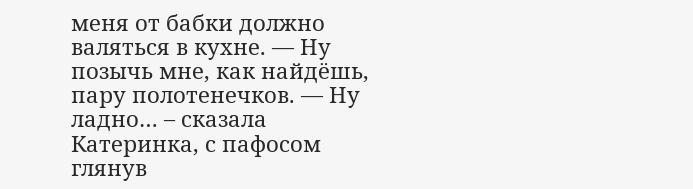меня от бабки должно валяться в кухне. — Ну позычь мне, как найдёшь, пару полотенечков. — Ну ладно… – сказала Катеринка, с пафосом глянув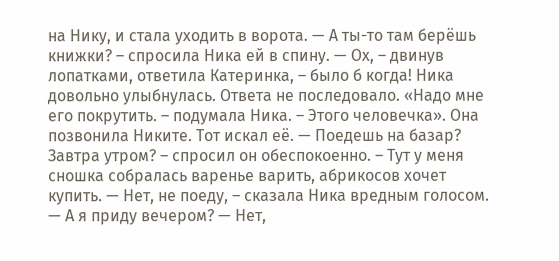на Нику, и стала уходить в ворота. — А ты-то там берёшь книжки? – спросила Ника ей в спину. — Ох, – двинув лопатками, ответила Катеринка, – было б когда! Ника довольно улыбнулась. Ответа не последовало. «Надо мне его покрутить. – подумала Ника. – Этого человечка». Она позвонила Никите. Тот искал её. — Поедешь на базар? Завтра утром? – спросил он обеспокоенно. – Тут у меня сношка собралась варенье варить, абрикосов хочет купить. — Нет, не поеду, – сказала Ника вредным голосом. — А я приду вечером? — Нет,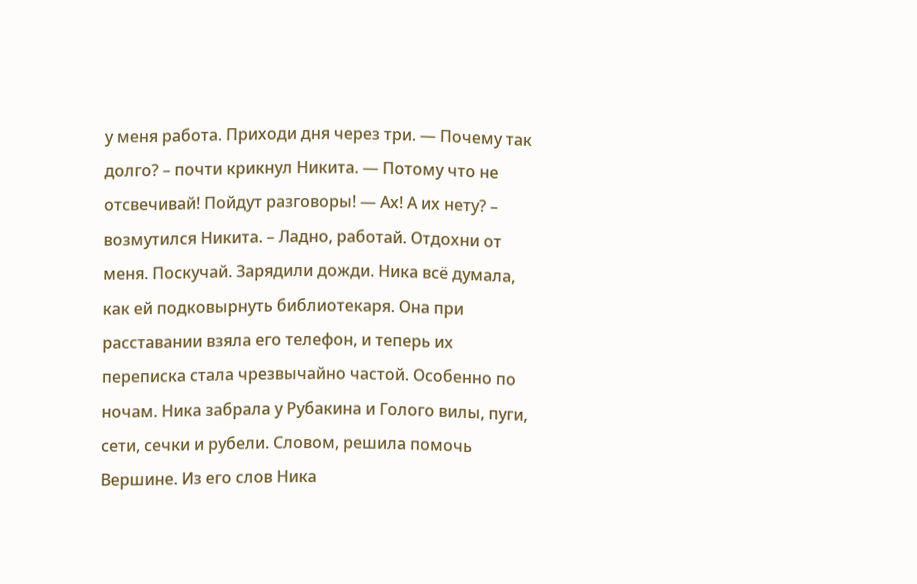у меня работа. Приходи дня через три. — Почему так долго? – почти крикнул Никита. — Потому что не отсвечивай! Пойдут разговоры! — Ах! А их нету? – возмутился Никита. – Ладно, работай. Отдохни от меня. Поскучай. Зарядили дожди. Ника всё думала, как ей подковырнуть библиотекаря. Она при расставании взяла его телефон, и теперь их переписка стала чрезвычайно частой. Особенно по ночам. Ника забрала у Рубакина и Голого вилы, пуги, сети, сечки и рубели. Словом, решила помочь Вершине. Из его слов Ника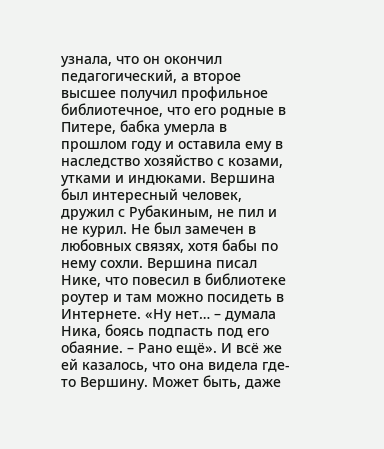узнала, что он окончил педагогический, а второе высшее получил профильное библиотечное, что его родные в Питере, бабка умерла в прошлом году и оставила ему в наследство хозяйство с козами, утками и индюками. Вершина был интересный человек, дружил с Рубакиным, не пил и не курил. Не был замечен в любовных связях, хотя бабы по нему сохли. Вершина писал Нике, что повесил в библиотеке роутер и там можно посидеть в Интернете. «Ну нет… – думала Ника, боясь подпасть под его обаяние. – Рано ещё». И всё же ей казалось, что она видела где-то Вершину. Может быть, даже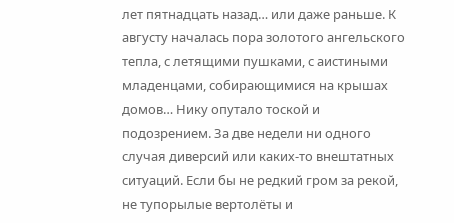лет пятнадцать назад… или даже раньше. К августу началась пора золотого ангельского тепла, с летящими пушками, с аистиными младенцами, собирающимися на крышах домов… Нику опутало тоской и подозрением. За две недели ни одного случая диверсий или каких-то внештатных ситуаций. Если бы не редкий гром за рекой, не тупорылые вертолёты и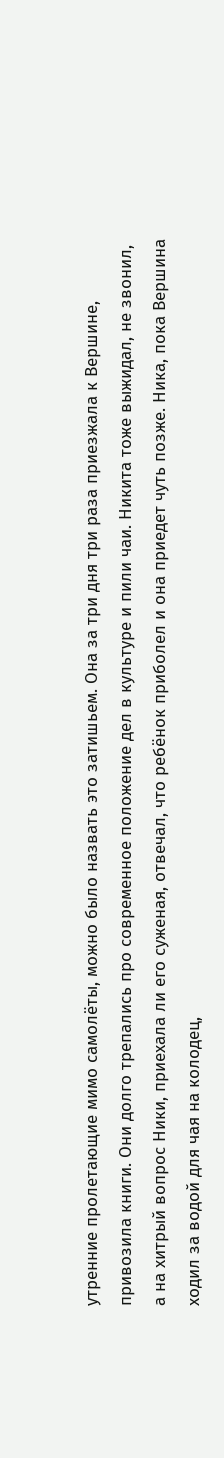утренние пролетающие мимо самолёты, можно было назвать это затишьем. Она за три дня три раза приезжала к Вершине, привозила книги. Они долго трепались про современное положение дел в культуре и пили чаи. Никита тоже выжидал, не звонил, а на хитрый вопрос Ники, приехала ли его суженая, отвечал, что ребёнок приболел и она приедет чуть позже. Ника, пока Вершина ходил за водой для чая на колодец,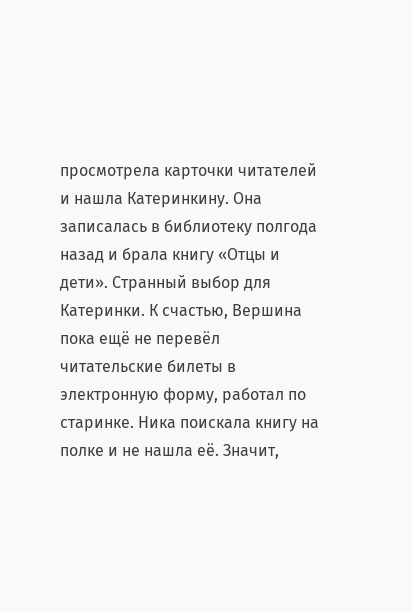просмотрела карточки читателей и нашла Катеринкину. Она записалась в библиотеку полгода назад и брала книгу «Отцы и дети». Странный выбор для Катеринки. К счастью, Вершина пока ещё не перевёл читательские билеты в электронную форму, работал по старинке. Ника поискала книгу на полке и не нашла её. Значит,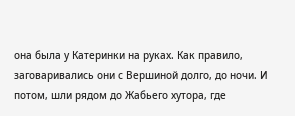она была у Катеринки на руках. Как правило, заговаривались они с Вершиной долго, до ночи. И потом, шли рядом до Жабьего хутора, где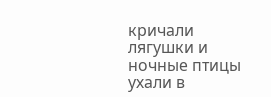кричали лягушки и ночные птицы ухали в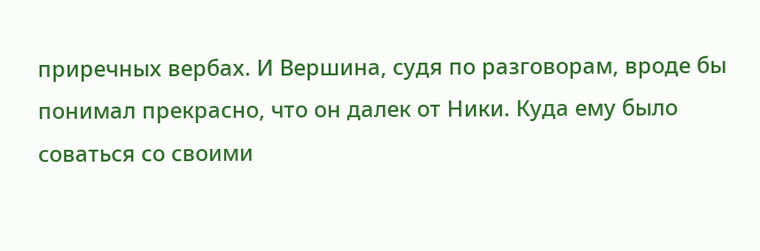приречных вербах. И Вершина, судя по разговорам, вроде бы понимал прекрасно, что он далек от Ники. Куда ему было соваться со своими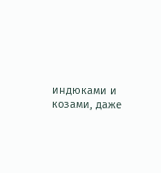индюками и козами, даже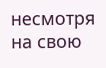несмотря на свою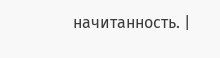начитанность. |